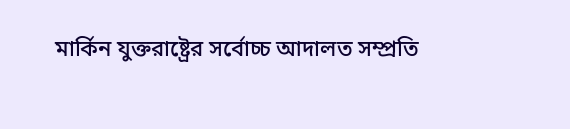মার্কিন যুক্তরাষ্ট্রের সর্বোচ্চ আদালত সম্প্রতি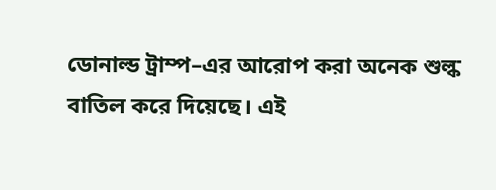ডোনাল্ড ট্রাম্প–এর আরোপ করা অনেক শুল্ক বাতিল করে দিয়েছে। এই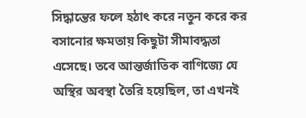সিদ্ধান্তের ফলে হঠাৎ করে নতুন করে কর বসানোর ক্ষমতায় কিছুটা সীমাবদ্ধতা এসেছে। তবে আন্তর্জাতিক বাণিজ্যে যে অস্থির অবস্থা তৈরি হয়েছিল, তা এখনই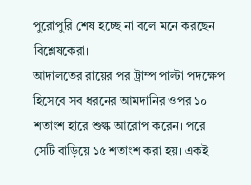পুরোপুরি শেষ হচ্ছে না বলে মনে করছেন বিশ্লেষকেরা।
আদালতের রায়ের পর ট্রাম্প পাল্টা পদক্ষেপ হিসেবে সব ধরনের আমদানির ওপর ১০ শতাংশ হারে শুল্ক আরোপ করেন। পরে সেটি বাড়িয়ে ১৫ শতাংশ করা হয়। একই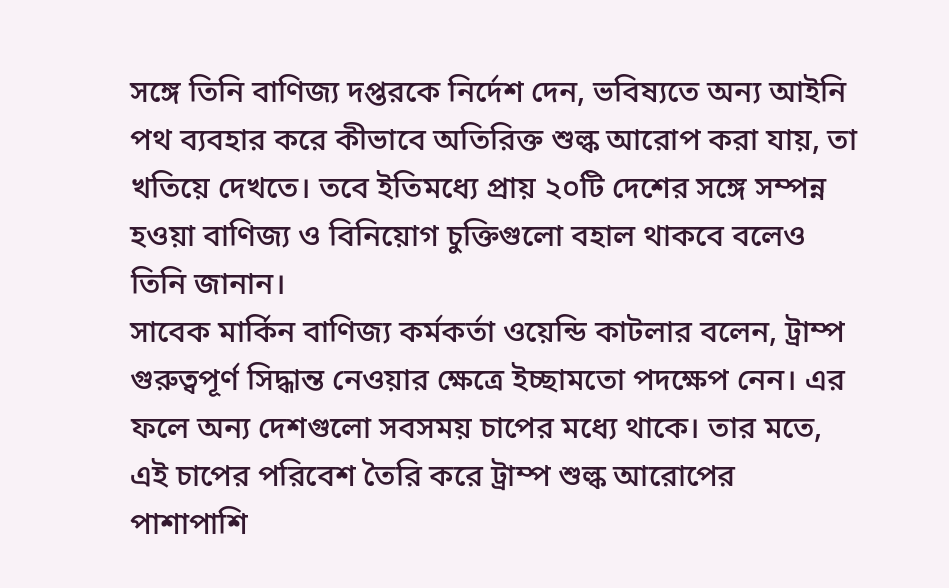সঙ্গে তিনি বাণিজ্য দপ্তরকে নির্দেশ দেন, ভবিষ্যতে অন্য আইনি পথ ব্যবহার করে কীভাবে অতিরিক্ত শুল্ক আরোপ করা যায়, তা খতিয়ে দেখতে। তবে ইতিমধ্যে প্রায় ২০টি দেশের সঙ্গে সম্পন্ন হওয়া বাণিজ্য ও বিনিয়োগ চুক্তিগুলো বহাল থাকবে বলেও তিনি জানান।
সাবেক মার্কিন বাণিজ্য কর্মকর্তা ওয়েন্ডি কাটলার বলেন, ট্রাম্প গুরুত্বপূর্ণ সিদ্ধান্ত নেওয়ার ক্ষেত্রে ইচ্ছামতো পদক্ষেপ নেন। এর ফলে অন্য দেশগুলো সবসময় চাপের মধ্যে থাকে। তার মতে, এই চাপের পরিবেশ তৈরি করে ট্রাম্প শুল্ক আরোপের পাশাপাশি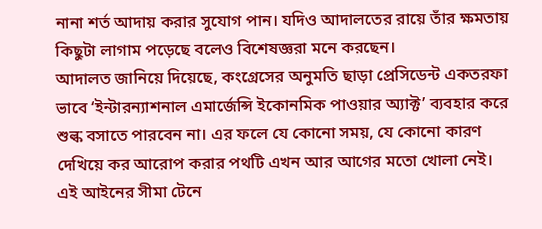নানা শর্ত আদায় করার সুযোগ পান। যদিও আদালতের রায়ে তাঁর ক্ষমতায় কিছুটা লাগাম পড়েছে বলেও বিশেষজ্ঞরা মনে করছেন।
আদালত জানিয়ে দিয়েছে, কংগ্রেসের অনুমতি ছাড়া প্রেসিডেন্ট একতরফা ভাবে ‘ইন্টারন্যাশনাল এমার্জেন্সি ইকোনমিক পাওয়ার অ্যাক্ট’ ব্যবহার করে শুল্ক বসাতে পারবেন না। এর ফলে যে কোনো সময়, যে কোনো কারণ দেখিয়ে কর আরোপ করার পথটি এখন আর আগের মতো খোলা নেই। এই আইনের সীমা টেনে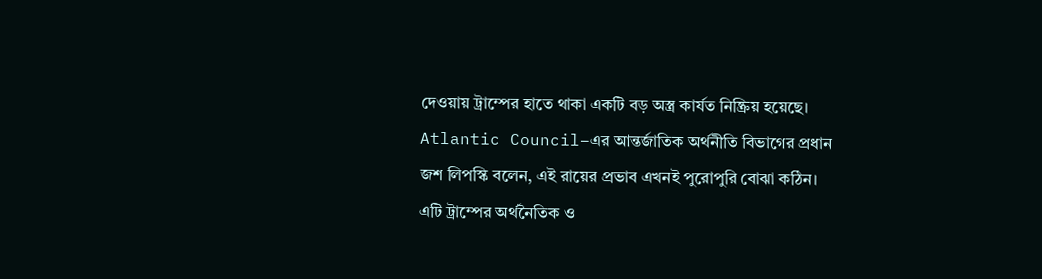দেওয়ায় ট্রাম্পের হাতে থাকা একটি বড় অস্ত্র কার্যত নিষ্ক্রিয় হয়েছে।
Atlantic Council–এর আন্তর্জাতিক অর্থনীতি বিভাগের প্রধান জশ লিপস্কি বলেন, এই রায়ের প্রভাব এখনই পুরোপুরি বোঝা কঠিন। এটি ট্রাম্পের অর্থনৈতিক ও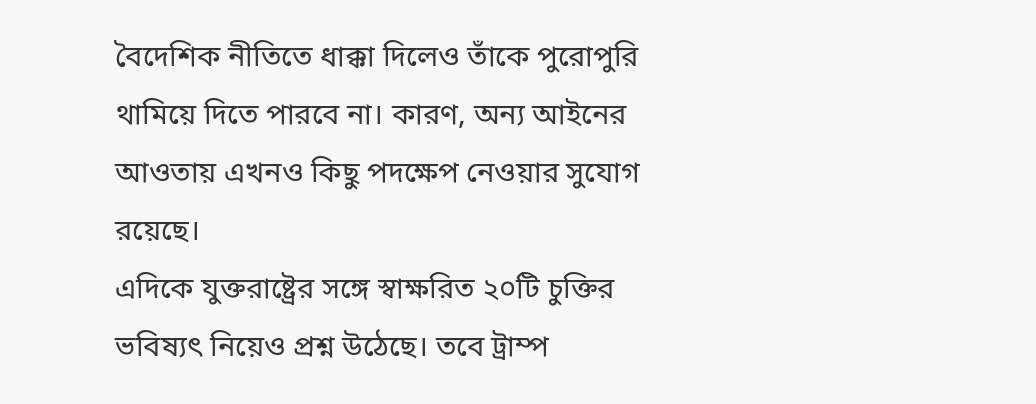বৈদেশিক নীতিতে ধাক্কা দিলেও তাঁকে পুরোপুরি থামিয়ে দিতে পারবে না। কারণ, অন্য আইনের আওতায় এখনও কিছু পদক্ষেপ নেওয়ার সুযোগ রয়েছে।
এদিকে যুক্তরাষ্ট্রের সঙ্গে স্বাক্ষরিত ২০টি চুক্তির ভবিষ্যৎ নিয়েও প্রশ্ন উঠেছে। তবে ট্রাম্প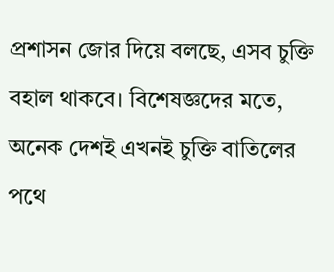প্রশাসন জোর দিয়ে বলছে, এসব চুক্তি বহাল থাকবে। বিশেষজ্ঞদের মতে, অনেক দেশই এখনই চুক্তি বাতিলের পথে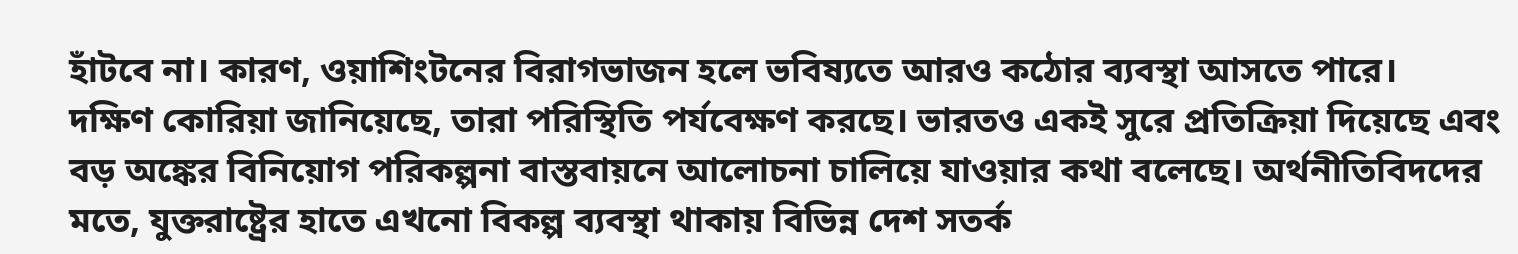হাঁটবে না। কারণ, ওয়াশিংটনের বিরাগভাজন হলে ভবিষ্যতে আরও কঠোর ব্যবস্থা আসতে পারে।
দক্ষিণ কোরিয়া জানিয়েছে, তারা পরিস্থিতি পর্যবেক্ষণ করছে। ভারতও একই সুরে প্রতিক্রিয়া দিয়েছে এবং বড় অঙ্কের বিনিয়োগ পরিকল্পনা বাস্তবায়নে আলোচনা চালিয়ে যাওয়ার কথা বলেছে। অর্থনীতিবিদদের মতে, যুক্তরাষ্ট্রের হাতে এখনো বিকল্প ব্যবস্থা থাকায় বিভিন্ন দেশ সতর্ক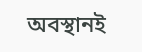অবস্থানই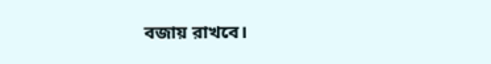বজায় রাখবে।